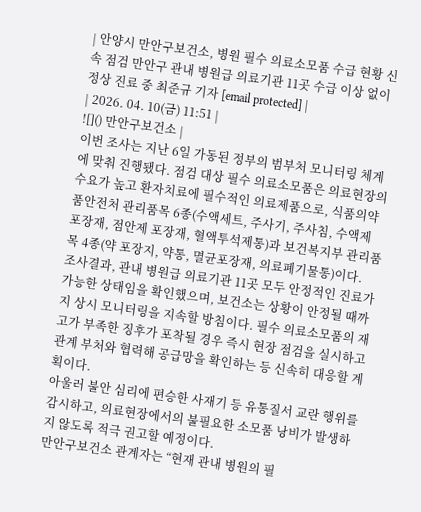| 안양시 만안구보건소, 병원 필수 의료소모품 수급 현황 신속 점검 만안구 관내 병원급 의료기관 11곳 수급 이상 없이 정상 진료 중 최준규 기자 [email protected] |
| 2026. 04. 10(금) 11:51 |
![]() 만안구보건소 |
이번 조사는 지난 6일 가동된 정부의 범부처 모니터링 체계에 맞춰 진행됐다. 점검 대상 필수 의료소모품은 의료현장의 수요가 높고 환자치료에 필수적인 의료제품으로, 식품의약품안전처 관리품목 6종(수액세트, 주사기, 주사침, 수액제 포장재, 점안제 포장재, 혈액투석제통)과 보건복지부 관리품목 4종(약 포장지, 약통, 멸균포장재, 의료폐기물통)이다.
조사결과, 관내 병원급 의료기관 11곳 모두 안정적인 진료가 가능한 상태임을 확인했으며, 보건소는 상황이 안정될 때까지 상시 모니터링을 지속할 방침이다. 필수 의료소모품의 재고가 부족한 징후가 포착될 경우 즉시 현장 점검을 실시하고 관계 부처와 협력해 공급망을 확인하는 등 신속히 대응할 계획이다.
아울러 불안 심리에 편승한 사재기 등 유통질서 교란 행위를 감시하고, 의료현장에서의 불필요한 소모품 낭비가 발생하지 않도록 적극 권고할 예정이다.
만안구보건소 관계자는 “현재 관내 병원의 필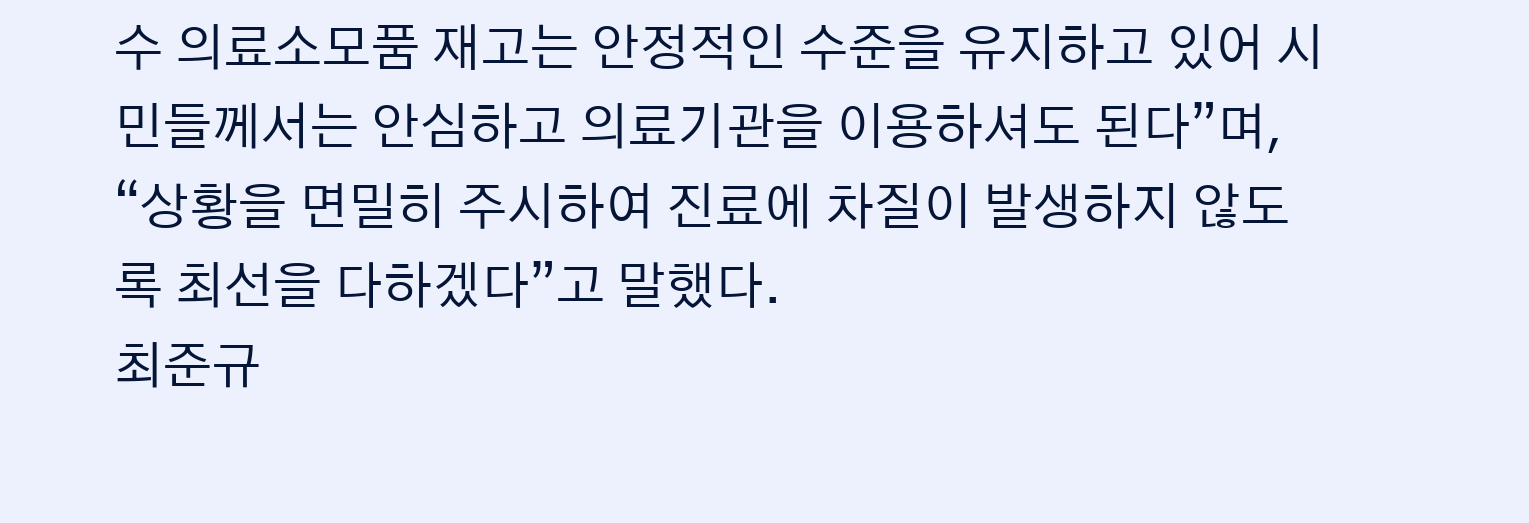수 의료소모품 재고는 안정적인 수준을 유지하고 있어 시민들께서는 안심하고 의료기관을 이용하셔도 된다”며, “상황을 면밀히 주시하여 진료에 차질이 발생하지 않도록 최선을 다하겠다”고 말했다.
최준규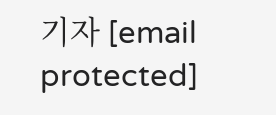기자 [email protected]